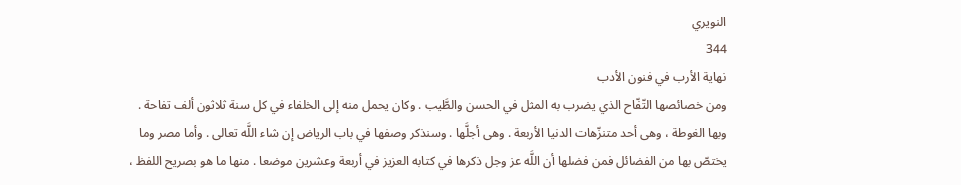النويري
344
نهاية الأرب في فنون الأدب
ومن خصائصها التّفّاح الذي يضرب به المثل في الحسن والطَّيب . وكان يحمل منه إلى الخلفاء في كل سنة ثلاثون ألف تفاحة . وبها الغوطة ، وهى أحد متنزّهات الدنيا الأربعة . وهى أجلَّها . وسنذكر وصفها في باب الرياض إن شاء اللَّه تعالى . وأما مصر وما يختصّ بها من الفضائل فمن فضلها أن اللَّه عز وجل ذكرها في كتابه العزيز في أربعة وعشرين موضعا . منها ما هو بصريح اللفظ ،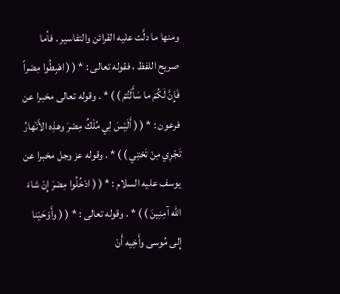ومنها ما دلَّت عليه القرائن والتفاسير . فأما صريح اللفظ ، فقوله تعالى : * ( ( اهْبِطُوا مِصْراً فَإِنَّ لَكُمْ ما سَأَلْتُمْ ) ) * . وقوله تعالى مخبرا عن فرعون : * ( ( أَلَيْسَ لِي مُلْكُ مِصْرَ وهذِه الأَنْهارُ تَجْرِي مِنْ تَحْتِي ) ) * . وقوله عز وجل مخبرا عن يوسف عليه السلام : * ( ( ادْخُلُوا مِصْرَ إِنْ شاءَ الله آمِنِينَ ) ) * . وقوله تعالى : * ( ( وأَوْحَيْنا إِلى مُوسى وأَخِيه أَنْ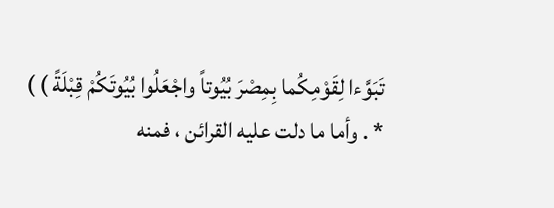تَبَوَّءا لِقَوْمِكُما بِمِصْرَ بُيُوتاً واجْعَلُوا بُيُوتَكُمْ قِبْلَةً ) ) * . وأما ما دلت عليه القرائن ، فمنه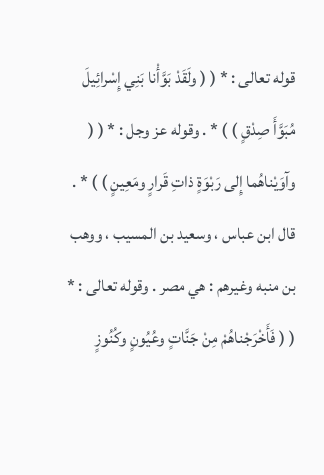قوله تعالى : * ( ( ولَقَدْ بَوَّأْنا بَنِي إِسْرائِيلَ مُبَوَّأَ صِدْقٍ ) ) * . وقوله عز وجل : * ( ( وآوَيْناهُما إِلى رَبْوَةٍ ذاتِ قَرارٍ ومَعِينٍ ) ) * . قال ابن عباس ، وسعيد بن المسيب ، ووهب بن منبه وغيرهم : هي مصر . وقوله تعالى : * ( ( فَأَخْرَجْناهُمْ مِنْ جَنَّاتٍ وعُيُونٍ وكُنُوزٍ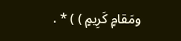ومَقامٍ كَرِيمٍ ) ) * .